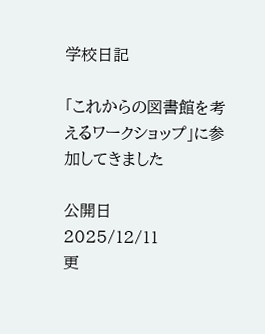学校日記

「これからの図書館を考えるワークショップ」に参加してきました

公開日
2025/12/11
更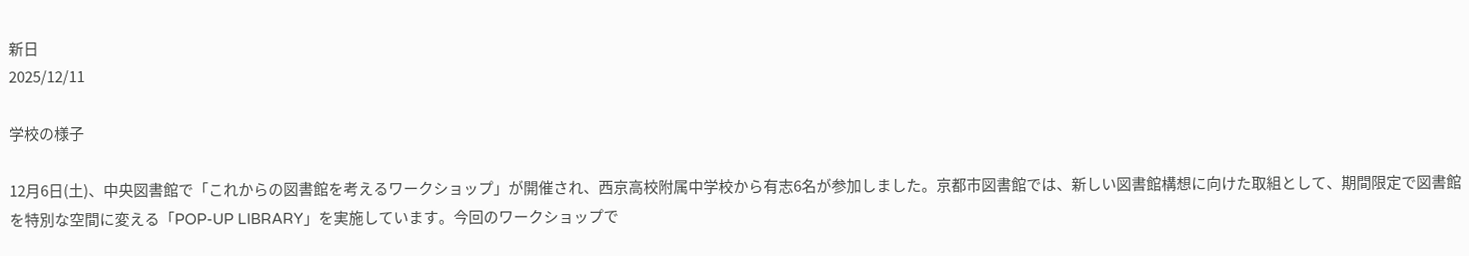新日
2025/12/11

学校の様子

12月6日(土)、中央図書館で「これからの図書館を考えるワークショップ」が開催され、西京高校附属中学校から有志6名が参加しました。京都市図書館では、新しい図書館構想に向けた取組として、期間限定で図書館を特別な空間に変える「POP-UP LIBRARY」を実施しています。今回のワークショップで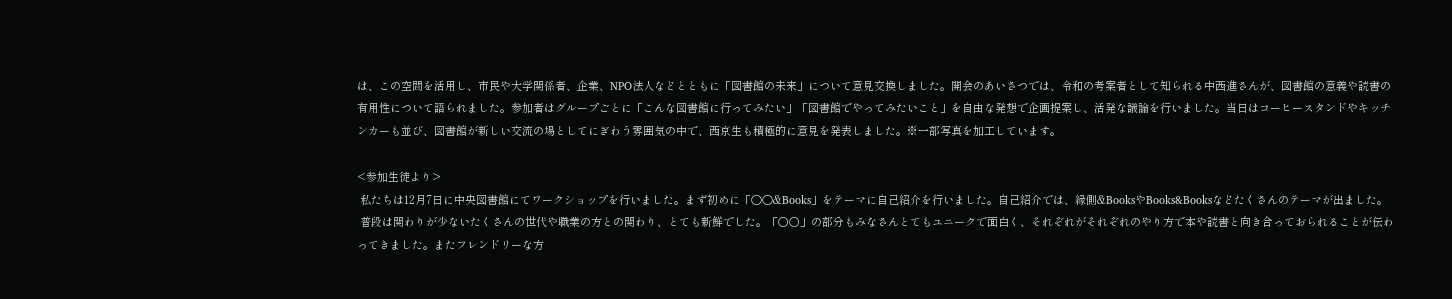は、この空間を活用し、市民や大学関係者、企業、NPO法人などとともに「図書館の未来」について意見交換しました。開会のあいさつでは、令和の考案者として知られる中西進さんが、図書館の意義や読書の有用性について語られました。参加者はグループごとに「こんな図書館に行ってみたい」「図書館でやってみたいこと」を自由な発想で企画提案し、活発な議論を行いました。当日はコーヒースタンドやキッチンカーも並び、図書館が新しい交流の場としてにぎわう雰囲気の中で、西京生も積極的に意見を発表しました。※一部写真を加工しています。

<参加生徒より>
 私たちは12月7日に中央図書館にてワークショップを行いました。まず初めに「〇〇&Books」をテーマに自己紹介を行いました。自己紹介では、縁側&BooksやBooks&Booksなどたくさんのテーマが出ました。
 普段は関わりが少ないたくさんの世代や職業の方との関わり、とても新鮮でした。「○○」の部分もみなさんとてもユニークで面白く、それぞれがそれぞれのやり方で本や読書と向き合っておられることが伝わってきました。またフレンドリーな方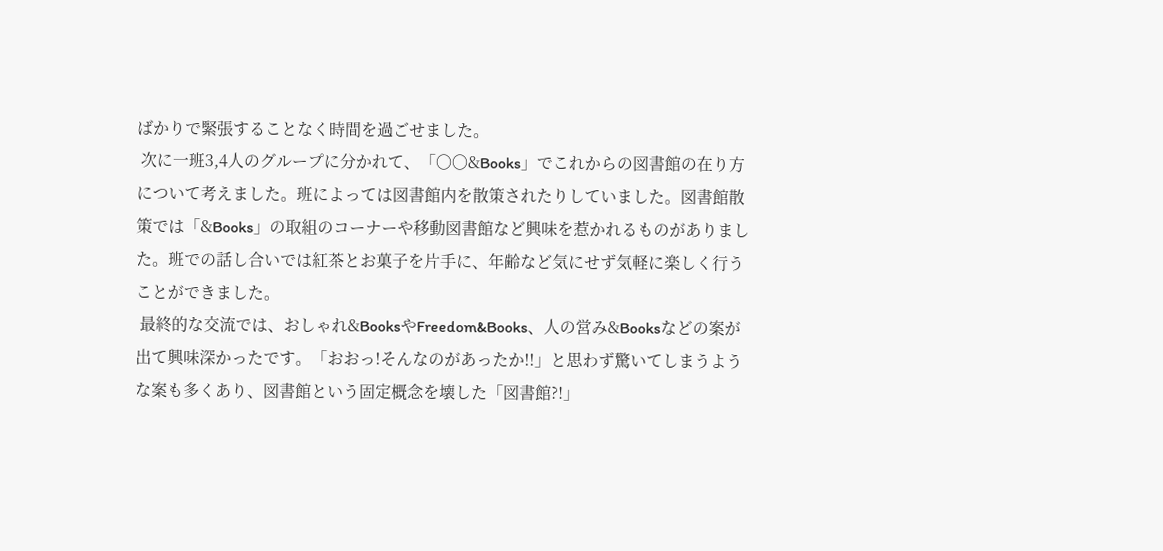ばかりで緊張することなく時間を過ごせました。
 次に一班3,4人のグループに分かれて、「〇〇&Books」でこれからの図書館の在り方について考えました。班によっては図書館内を散策されたりしていました。図書館散策では「&Books」の取組のコーナーや移動図書館など興味を惹かれるものがありました。班での話し合いでは紅茶とお菓子を片手に、年齢など気にせず気軽に楽しく行うことができました。
 最終的な交流では、おしゃれ&BooksやFreedom&Books、人の営み&Booksなどの案が出て興味深かったです。「おおっ!そんなのがあったか!!」と思わず驚いてしまうような案も多くあり、図書館という固定概念を壊した「図書館?!」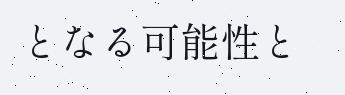となる可能性と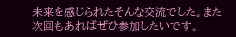未来を感じられたそんな交流でした。また次回もあればぜひ参加したいです。